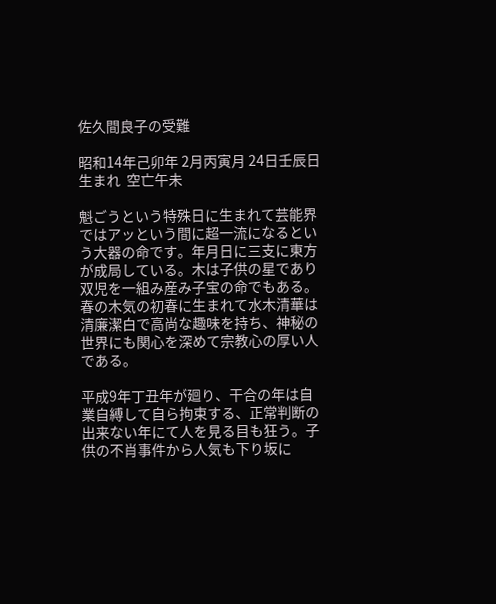佐久間良子の受難

昭和14年己卯年 2月丙寅月 24日壬辰日生まれ  空亡午未

魁ごうという特殊日に生まれて芸能界ではアッという間に超一流になるという大器の命です。年月日に三支に東方が成局している。木は子供の星であり双児を一組み産み子宝の命でもある。春の木気の初春に生まれて水木清華は清廉潔白で高尚な趣味を持ち、神秘の世界にも関心を深めて宗教心の厚い人である。

平成9年丁丑年が廻り、干合の年は自業自縛して自ら拘束する、正常判断の出来ない年にて人を見る目も狂う。子供の不肖事件から人気も下り坂に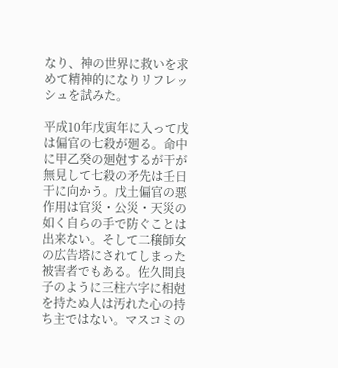なり、神の世界に救いを求めて精神的になりリフレッシュを試みた。

平成10年戊寅年に入って戊は偏官の七殺が廻る。命中に甲乙癸の廻尅するが干が無見して七殺の矛先は壬日干に向かう。戊土偏官の悪作用は官災・公災・天災の如く自らの手で防ぐことは出来ない。そして二穣師女の広告塔にされてしまった被害者でもある。佐久間良子のように三柱六字に相尅を持たぬ人は汚れた心の持ち主ではない。マスコミの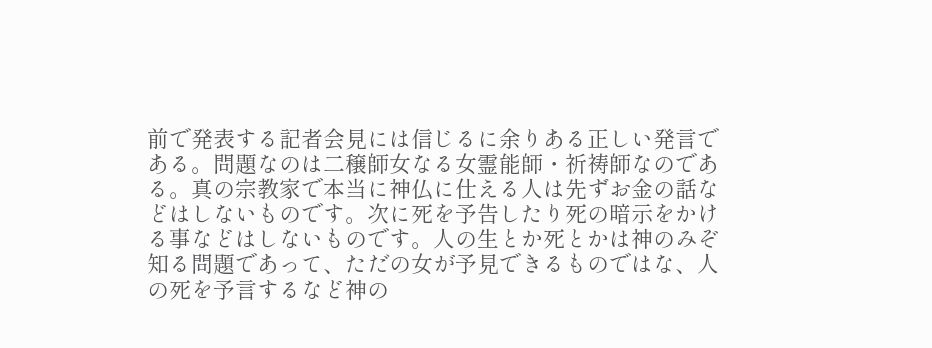前で発表する記者会見には信じるに余りある正しい発言である。問題なのは二穣師女なる女霊能師・祈祷師なのである。真の宗教家で本当に神仏に仕える人は先ずお金の話などはしないものです。次に死を予告したり死の暗示をかける事などはしないものです。人の生とか死とかは神のみぞ知る問題であって、ただの女が予見できるものではな、人の死を予言するなど神の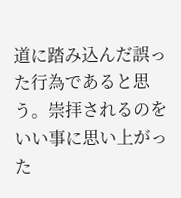道に踏み込んだ誤った行為であると思う。崇拝されるのをいい事に思い上がった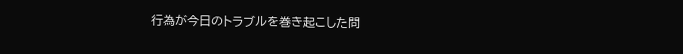行為が今日のトラブルを巻き起こした問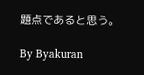題点であると思う。

By Byakuran